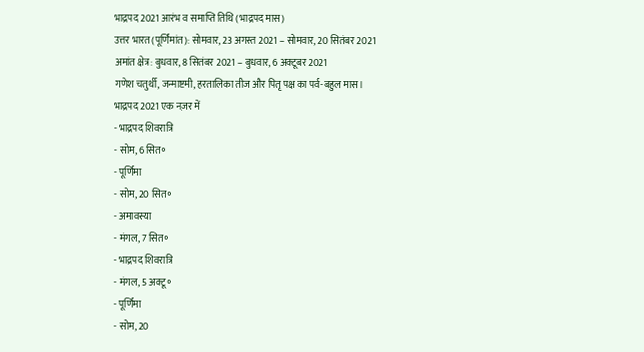भाद्रपद 2021 आरंभ व समाप्ति तिथि (भाद्रपद मास)
उत्तर भारत (पूर्णिमांत): सोमवार, 23 अगस्त 2021 – सोमवार, 20 सितंबर 2021
अमांत क्षेत्र: बुधवार, 8 सितंबर 2021 – बुधवार, 6 अक्टूबर 2021
गणेश चतुर्थी, जन्माष्टमी, हरतालिका तीज और पितृ पक्ष का पर्व-बहुल मास।
भाद्रपद 2021 एक नज़र में
- भाद्रपद शिवरात्रि
- सोम, 6 सित॰
- पूर्णिमा
- सोम, 20 सित॰
- अमावस्या
- मंगल, 7 सित॰
- भाद्रपद शिवरात्रि
- मंगल, 5 अक्टू॰
- पूर्णिमा
- सोम, 20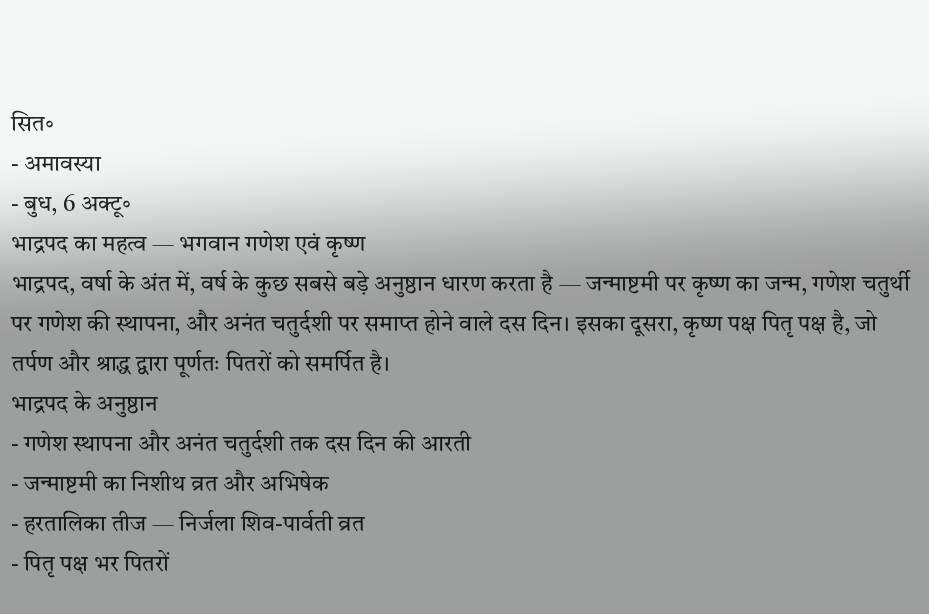सित॰
- अमावस्या
- बुध, 6 अक्टू॰
भाद्रपद का महत्व — भगवान गणेश एवं कृष्ण
भाद्रपद, वर्षा के अंत में, वर्ष के कुछ सबसे बड़े अनुष्ठान धारण करता है — जन्माष्टमी पर कृष्ण का जन्म, गणेश चतुर्थी पर गणेश की स्थापना, और अनंत चतुर्दशी पर समाप्त होने वाले दस दिन। इसका दूसरा, कृष्ण पक्ष पितृ पक्ष है, जो तर्पण और श्राद्ध द्वारा पूर्णतः पितरों को समर्पित है।
भाद्रपद के अनुष्ठान
- गणेश स्थापना और अनंत चतुर्दशी तक दस दिन की आरती
- जन्माष्टमी का निशीथ व्रत और अभिषेक
- हरतालिका तीज — निर्जला शिव-पार्वती व्रत
- पितृ पक्ष भर पितरों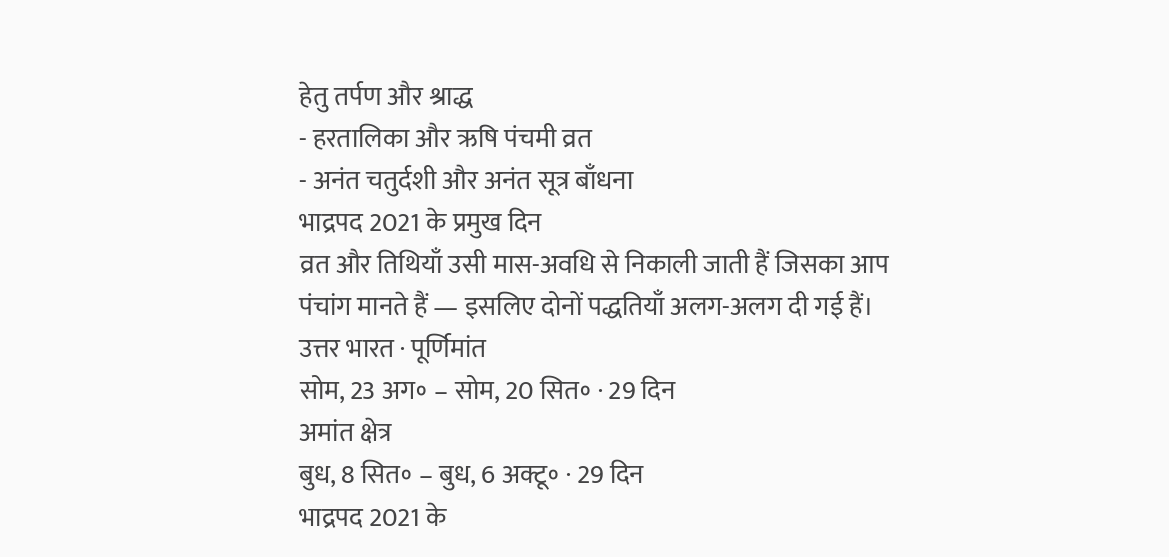हेतु तर्पण और श्राद्ध
- हरतालिका और ऋषि पंचमी व्रत
- अनंत चतुर्दशी और अनंत सूत्र बाँधना
भाद्रपद 2021 के प्रमुख दिन
व्रत और तिथियाँ उसी मास-अवधि से निकाली जाती हैं जिसका आप पंचांग मानते हैं — इसलिए दोनों पद्धतियाँ अलग-अलग दी गई हैं।
उत्तर भारत · पूर्णिमांत
सोम, 23 अग॰ – सोम, 20 सित॰ · 29 दिन
अमांत क्षेत्र
बुध, 8 सित॰ – बुध, 6 अक्टू॰ · 29 दिन
भाद्रपद 2021 के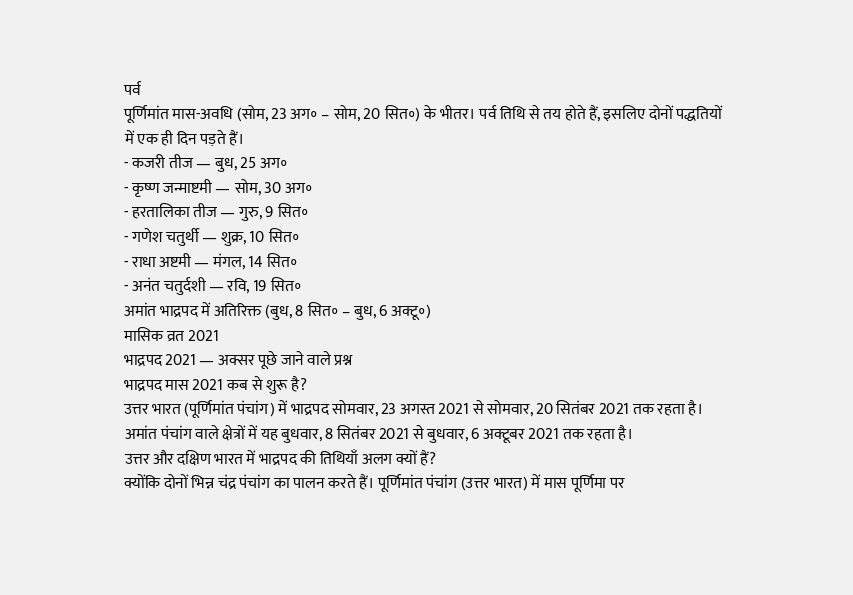पर्व
पूर्णिमांत मास-अवधि (सोम, 23 अग॰ – सोम, 20 सित॰) के भीतर। पर्व तिथि से तय होते हैं, इसलिए दोनों पद्धतियों में एक ही दिन पड़ते हैं।
- कजरी तीज — बुध, 25 अग॰
- कृष्ण जन्माष्टमी — सोम, 30 अग॰
- हरतालिका तीज — गुरु, 9 सित॰
- गणेश चतुर्थी — शुक्र, 10 सित॰
- राधा अष्टमी — मंगल, 14 सित॰
- अनंत चतुर्दशी — रवि, 19 सित॰
अमांत भाद्रपद में अतिरिक्त (बुध, 8 सित॰ – बुध, 6 अक्टू॰)
मासिक व्रत 2021
भाद्रपद 2021 — अक्सर पूछे जाने वाले प्रश्न
भाद्रपद मास 2021 कब से शुरू है?
उत्तर भारत (पूर्णिमांत पंचांग) में भाद्रपद सोमवार, 23 अगस्त 2021 से सोमवार, 20 सितंबर 2021 तक रहता है। अमांत पंचांग वाले क्षेत्रों में यह बुधवार, 8 सितंबर 2021 से बुधवार, 6 अक्टूबर 2021 तक रहता है।
उत्तर और दक्षिण भारत में भाद्रपद की तिथियाँ अलग क्यों हैं?
क्योंकि दोनों भिन्न चंद्र पंचांग का पालन करते हैं। पूर्णिमांत पंचांग (उत्तर भारत) में मास पूर्णिमा पर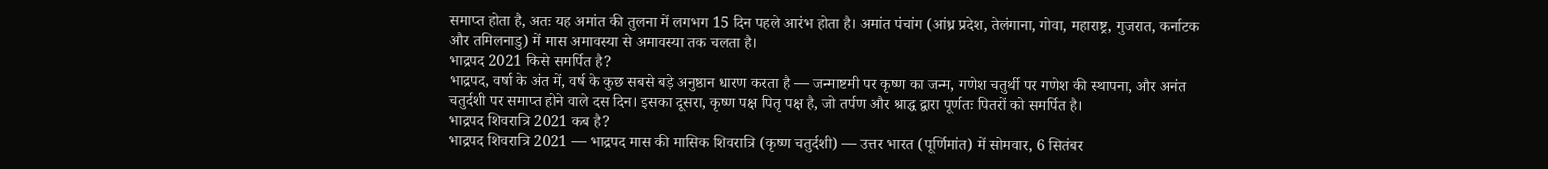समाप्त होता है, अतः यह अमांत की तुलना में लगभग 15 दिन पहले आरंभ होता है। अमांत पंचांग (आंध्र प्रदेश, तेलंगाना, गोवा, महाराष्ट्र, गुजरात, कर्नाटक और तमिलनाडु) में मास अमावस्या से अमावस्या तक चलता है।
भाद्रपद 2021 किसे समर्पित है?
भाद्रपद, वर्षा के अंत में, वर्ष के कुछ सबसे बड़े अनुष्ठान धारण करता है — जन्माष्टमी पर कृष्ण का जन्म, गणेश चतुर्थी पर गणेश की स्थापना, और अनंत चतुर्दशी पर समाप्त होने वाले दस दिन। इसका दूसरा, कृष्ण पक्ष पितृ पक्ष है, जो तर्पण और श्राद्ध द्वारा पूर्णतः पितरों को समर्पित है।
भाद्रपद शिवरात्रि 2021 कब है?
भाद्रपद शिवरात्रि 2021 — भाद्रपद मास की मासिक शिवरात्रि (कृष्ण चतुर्दशी) — उत्तर भारत (पूर्णिमांत) में सोमवार, 6 सितंबर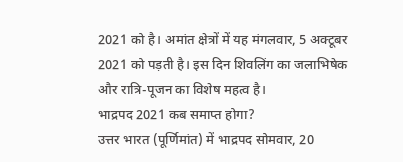2021 को है। अमांत क्षेत्रों में यह मंगलवार, 5 अक्टूबर 2021 को पड़ती है। इस दिन शिवलिंग का जलाभिषेक और रात्रि-पूजन का विशेष महत्व है।
भाद्रपद 2021 कब समाप्त होगा?
उत्तर भारत (पूर्णिमांत) में भाद्रपद सोमवार, 20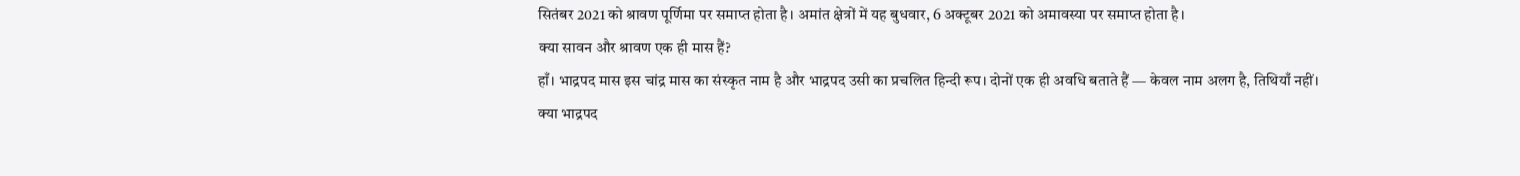सितंबर 2021 को श्रावण पूर्णिमा पर समाप्त होता है। अमांत क्षेत्रों में यह बुधवार, 6 अक्टूबर 2021 को अमावस्या पर समाप्त होता है।
क्या सावन और श्रावण एक ही मास हैं?
हाँ। भाद्रपद मास इस चांद्र मास का संस्कृत नाम है और भाद्रपद उसी का प्रचलित हिन्दी रूप। दोनों एक ही अवधि बताते हैं — केवल नाम अलग है, तिथियाँ नहीं।
क्या भाद्रपद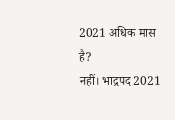2021 अधिक मास है?
नहीं। भाद्रपद 2021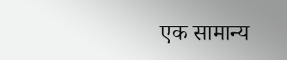एक सामान्य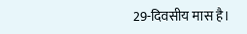29-दिवसीय मास है।